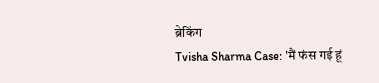ब्रेकिंग
Tvisha Sharma Case: 'मैं फंस गई हूं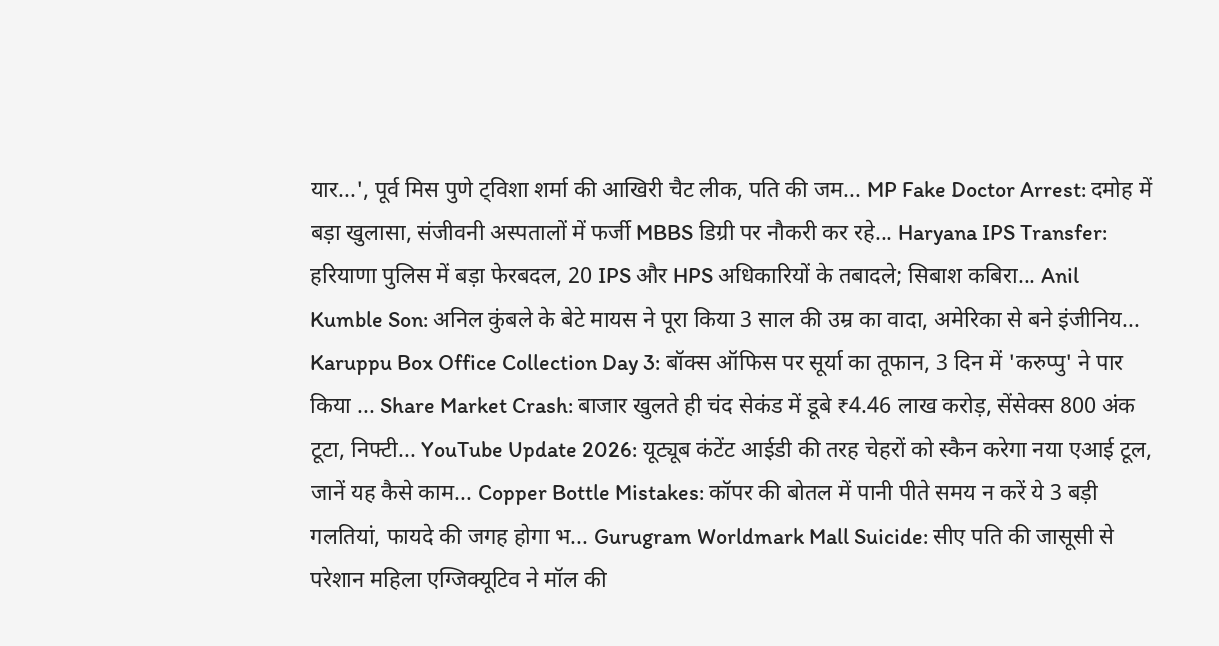यार...', पूर्व मिस पुणे ट्विशा शर्मा की आखिरी चैट लीक, पति की जम... MP Fake Doctor Arrest: दमोह में बड़ा खुलासा, संजीवनी अस्पतालों में फर्जी MBBS डिग्री पर नौकरी कर रहे... Haryana IPS Transfer: हरियाणा पुलिस में बड़ा फेरबदल, 20 IPS और HPS अधिकारियों के तबादले; सिबाश कबिरा... Anil Kumble Son: अनिल कुंबले के बेटे मायस ने पूरा किया 3 साल की उम्र का वादा, अमेरिका से बने इंजीनिय... Karuppu Box Office Collection Day 3: बॉक्स ऑफिस पर सूर्या का तूफान, 3 दिन में 'करुप्पु' ने पार किया ... Share Market Crash: बाजार खुलते ही चंद सेकंड में डूबे ₹4.46 लाख करोड़, सेंसेक्स 800 अंक टूटा, निफ्टी... YouTube Update 2026: यूट्यूब कंटेंट आईडी की तरह चेहरों को स्कैन करेगा नया एआई टूल, जानें यह कैसे काम... Copper Bottle Mistakes: कॉपर की बोतल में पानी पीते समय न करें ये 3 बड़ी गलतियां, फायदे की जगह होगा भ... Gurugram Worldmark Mall Suicide: सीए पति की जासूसी से परेशान महिला एग्जिक्यूटिव ने मॉल की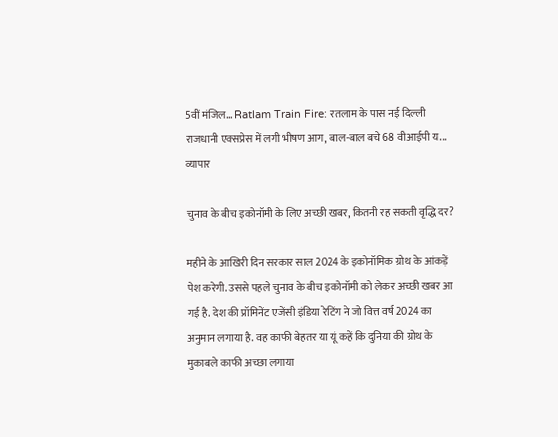5वीं मंजिल... Ratlam Train Fire: रतलाम के पास नई दिल्ली राजधानी एक्सप्रेस में लगी भीषण आग, बाल-बाल बचे 68 वीआईपी य...
व्यापार

चुनाव के बीच इकोनॉमी के लिए अच्छी खबर, कितनी रह सकती वृद्धि दर?

महीने के आखिरी दिन सरकार साल 2024 के इकोनॉमिक ग्रोथ के आंकड़ें पेश करेगी. उससे पहले चुनाव के बीच इकोनॉमी को लेकर अच्छी खबर आ गई है. देश की प्रॉमिनेंट एजेंसी इंडिया रेटिंग ने जो वित्त वर्ष 2024 का अनुमान लगाया है. वह काफी बेहतर या यूं कहें कि दुनिया की ग्रोथ के मुकाबले काफी अच्छा लगाया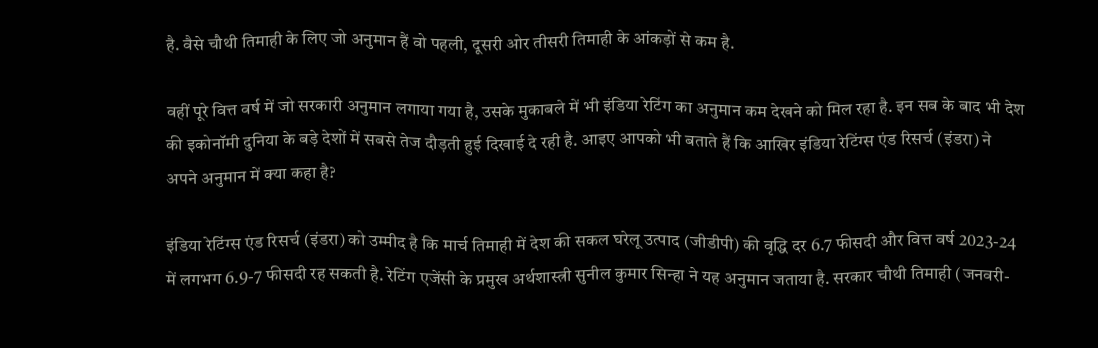है. वैसे चौथी तिमाही के लिए जो अनुमान हैं वो पहली, दूसरी ओर तीसरी तिमाही के आंकड़ों से कम है.

वहीं पूरे वित्त वर्ष में जो सरकारी अनुमान लगाया गया है, उसके मुकाबले में भी इंडिया रेटिंग का अनुमान कम देखने को मिल रहा है. इन सब के बाद भी देश की इकोनॉमी दुनिया के बड़े देशों में सबसे तेज दौड़ती हुई दिखाई दे रही है. आइए आपको भी बताते हैं कि आखिर इंडिया रेटिंग्स एंड रिसर्च (इंडरा) ने अपने अनुमान में क्या कहा है?

इंडिया रेटिंग्स एंड रिसर्च (इंडरा) को उम्मीद है कि मार्च तिमाही में देश की सकल घरेलू उत्पाद (जीडीपी) की वृद्धि दर 6.7 फीसदी और वित्त वर्ष 2023-24 में लगभग 6.9-7 फीसदी रह सकती है. रेटिंग एजेंसी के प्रमुख अर्थशास्त्री सुनील कुमार सिन्हा ने यह अनुमान जताया है. सरकार चौथी तिमाही (जनवरी-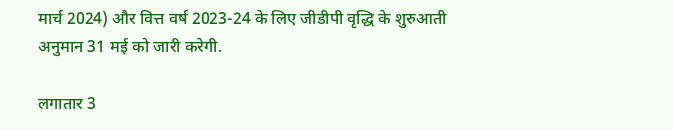मार्च 2024) और वित्त वर्ष 2023-24 के लिए जीडीपी वृद्धि के शुरुआती अनुमान 31 मई को जारी करेगी.

लगातार 3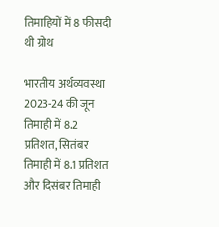तिमाहियों में 8 फीसदी थी ग्रोथ

भारतीय अर्थव्यवस्था 2023-24 की जून तिमाही में 8.2 प्रतिशत, सितंबर तिमाही में 8.1 प्रतिशत और दिसंबर तिमाही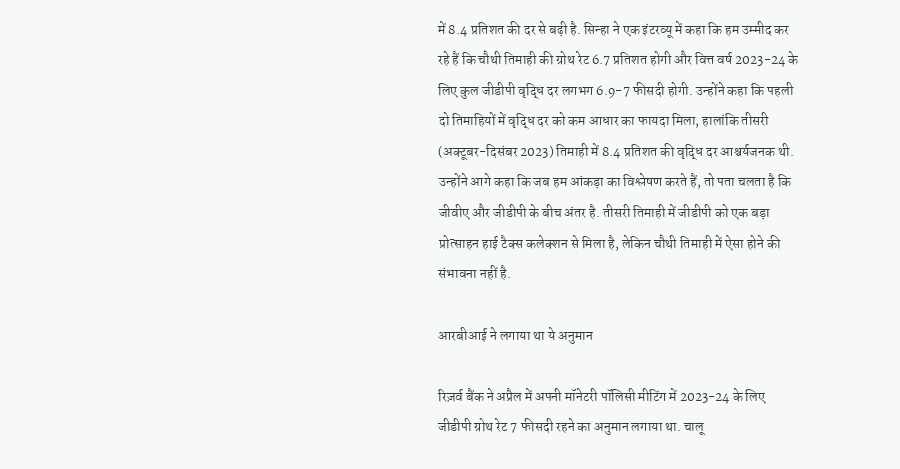में 8.4 प्रतिशत की दर से बढ़ी है. सिन्हा ने एक इंटरव्यू में कहा कि हम उम्मीद कर रहे हैं कि चौथी तिमाही की ग्रोथ रेट 6.7 प्रतिशत होगी और वित्त वर्ष 2023-24 के लिए कुल जीडीपी वृद्धि दर लगभग 6.9-7 फीसदी होगी. उन्होंने कहा कि पहली दो तिमाहियों में वृद्धि दर को कम आधार का फायदा मिला, हालांकि तीसरी (अक्टूबर-दिसंबर 2023) तिमाही में 8.4 प्रतिशत की वृद्धि दर आश्चर्यजनक थी. उन्होंने आगे कहा कि जब हम आंकड़ा का विश्लेषण करते हैं, तो पता चलता है कि जीवीए और जीडीपी के बीच अंतर है. तीसरी तिमाही में जीडीपी को एक बड़ा प्रोत्साहन हाई टैक्स कलेक्शन से मिला है, लेकिन चौथी तिमाही में ऐसा होने की संभावना नहीं है.

आरबीआई ने लगाया था ये अनुमान

रिज़र्व बैंक ने अप्रैल में अपनी मॉनेटरी पॉलिसी मीटिंग में 2023-24 के लिए जीडीपी ग्रोथ रेट 7 फीसदी रहने का अनुमान लगाया था. चालू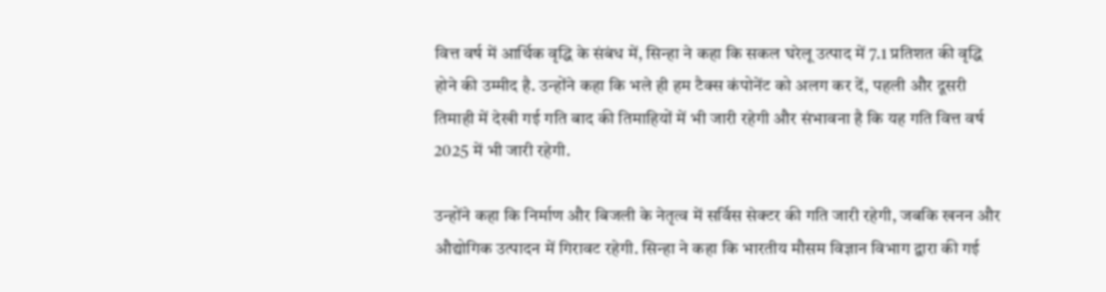वित्त वर्ष में आर्थिक वृद्धि के संबंध में, सिन्हा ने कहा कि सकल घरेलू उत्पाद में 7.1 प्रतिशत की वृद्धि होने की उम्मीद है. उन्होंने कहा कि भले ही हम टैक्स कंपोनेंट को अलग कर दें, पहली और दूसरी तिमाही में देखी गई गति बाद की तिमाहियों में भी जारी रहेगी और संभावना है कि यह गति वित्त वर्ष 2025 में भी जारी रहेगी.

उन्होंने कहा कि निर्माण और बिजली के नेतृत्व में सर्विस सेक्टर की गति जारी रहेगी, जबकि खनन और औद्योगिक उत्पादन में गिरावट रहेगी. सिन्हा ने कहा कि भारतीय मौसम विज्ञान विभाग द्वारा की गई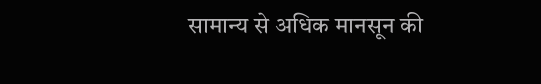सामान्य से अधिक मानसून की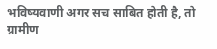भविष्यवाणी अगर सच साबित होती है, तो ग्रामीण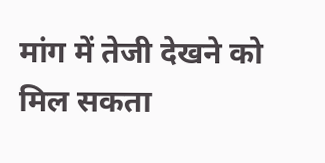मांग में तेजी देखने को मिल सकता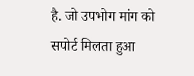है. जो उपभोग मांग को सपोर्ट मिलता हुआ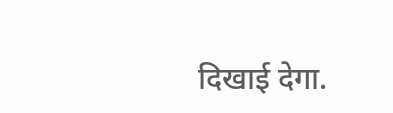दिखाई देगा.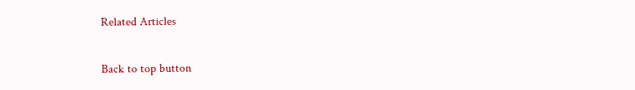Related Articles

Back to top button